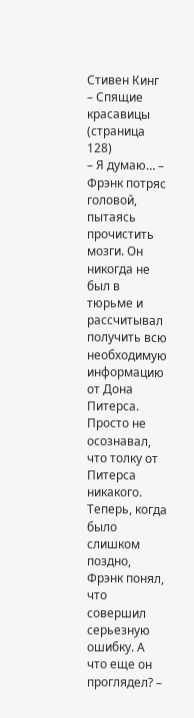Стивен Кинг – Спящие красавицы (страница 128)
– Я думаю… – Фрэнк потряс головой, пытаясь прочистить мозги. Он никогда не был в тюрьме и рассчитывал получить всю необходимую информацию от Дона Питерса. Просто не осознавал, что толку от Питерса никакого. Теперь, когда было слишком поздно, Фрэнк понял, что совершил серьезную ошибку. А что еще он проглядел? –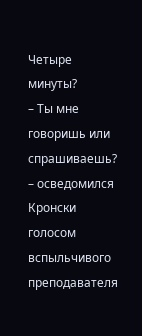Четыре минуты?
– Ты мне говоришь или спрашиваешь? – осведомился Кронски голосом вспыльчивого преподавателя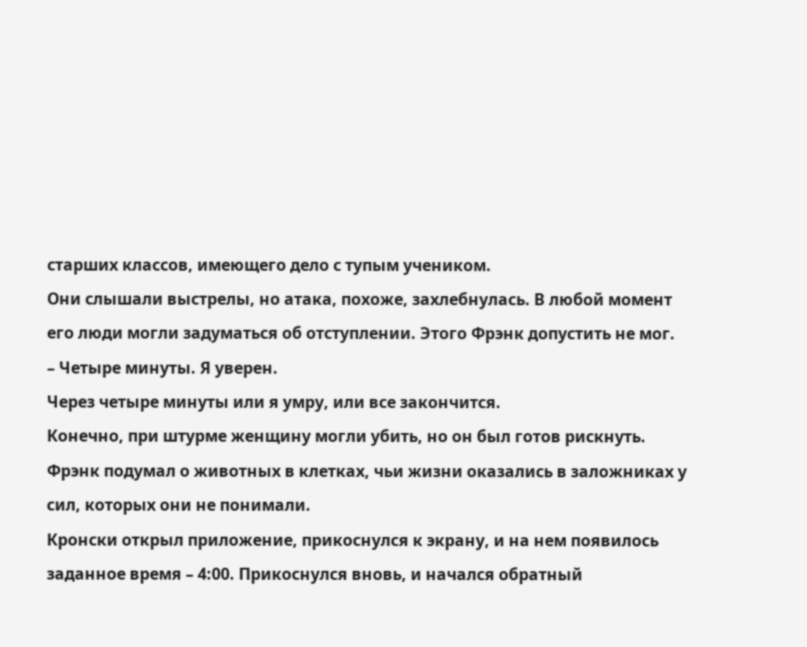старших классов, имеющего дело с тупым учеником.
Они слышали выстрелы, но атака, похоже, захлебнулась. В любой момент его люди могли задуматься об отступлении. Этого Фрэнк допустить не мог.
– Четыре минуты. Я уверен.
Через четыре минуты или я умру, или все закончится.
Конечно, при штурме женщину могли убить, но он был готов рискнуть. Фрэнк подумал о животных в клетках, чьи жизни оказались в заложниках у сил, которых они не понимали.
Кронски открыл приложение, прикоснулся к экрану, и на нем появилось заданное время – 4:00. Прикоснулся вновь, и начался обратный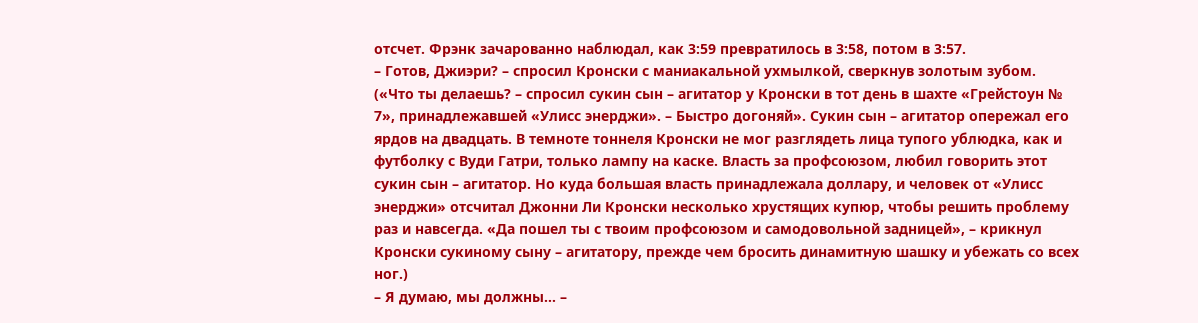отсчет. Фрэнк зачарованно наблюдал, как 3:59 превратилось в 3:58, потом в 3:57.
– Готов, Джиэри? – спросил Кронски с маниакальной ухмылкой, сверкнув золотым зубом.
(«Что ты делаешь? – спросил сукин сын – агитатор у Кронски в тот день в шахте «Грейстоун № 7», принадлежавшей «Улисс энерджи». – Быстро догоняй». Сукин сын – агитатор опережал его ярдов на двадцать. В темноте тоннеля Кронски не мог разглядеть лица тупого ублюдка, как и футболку с Вуди Гатри, только лампу на каске. Власть за профсоюзом, любил говорить этот сукин сын – агитатор. Но куда большая власть принадлежала доллару, и человек от «Улисс энерджи» отсчитал Джонни Ли Кронски несколько хрустящих купюр, чтобы решить проблему раз и навсегда. «Да пошел ты с твоим профсоюзом и самодовольной задницей», – крикнул Кронски сукиному сыну – агитатору, прежде чем бросить динамитную шашку и убежать со всех ног.)
– Я думаю, мы должны… –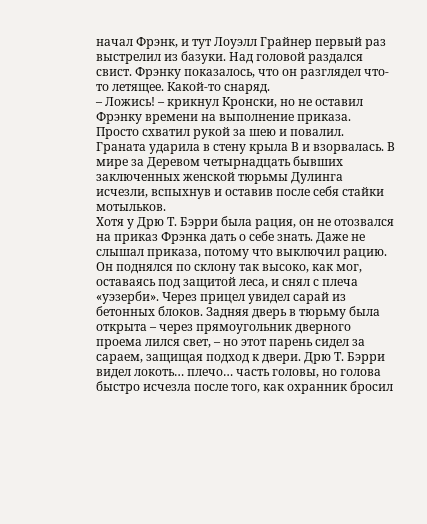начал Фрэнк, и тут Лоуэлл Грайнер первый раз выстрелил из базуки. Над головой раздался свист. Фрэнку показалось, что он разглядел что-то летящее. Какой-то снаряд.
– Ложись! – крикнул Кронски, но не оставил Фрэнку времени на выполнение приказа. Просто схватил рукой за шею и повалил.
Граната ударила в стену крыла В и взорвалась. В мире за Деревом четырнадцать бывших заключенных женской тюрьмы Дулинга исчезли, вспыхнув и оставив после себя стайки мотыльков.
Хотя у Дрю Т. Бэрри была рация, он не отозвался на приказ Фрэнка дать о себе знать. Даже не слышал приказа, потому что выключил рацию. Он поднялся по склону так высоко, как мог, оставаясь под защитой леса, и снял с плеча «уэзерби». Через прицел увидел сарай из бетонных блоков. Задняя дверь в тюрьму была открыта – через прямоугольник дверного проема лился свет, – но этот парень сидел за сараем, защищая подход к двери. Дрю Т. Бэрри видел локоть… плечо… часть головы, но голова быстро исчезла после того, как охранник бросил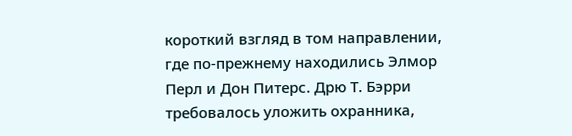короткий взгляд в том направлении, где по-прежнему находились Элмор Перл и Дон Питерс. Дрю Т. Бэрри требовалось уложить охранника,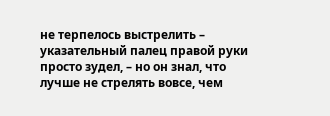не терпелось выстрелить – указательный палец правой руки просто зудел, – но он знал, что лучше не стрелять вовсе, чем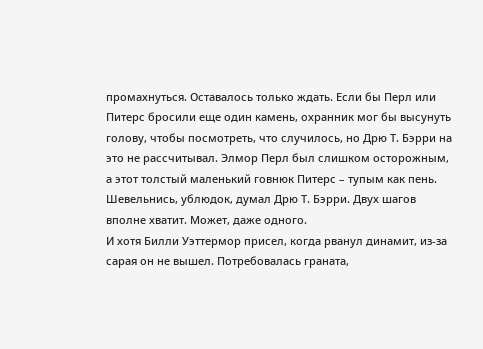промахнуться. Оставалось только ждать. Если бы Перл или Питерс бросили еще один камень, охранник мог бы высунуть голову, чтобы посмотреть, что случилось, но Дрю Т. Бэрри на это не рассчитывал. Элмор Перл был слишком осторожным, а этот толстый маленький говнюк Питерс – тупым как пень.
Шевельнись, ублюдок, думал Дрю Т. Бэрри. Двух шагов вполне хватит. Может, даже одного.
И хотя Билли Уэттермор присел, когда рванул динамит, из-за сарая он не вышел. Потребовалась граната,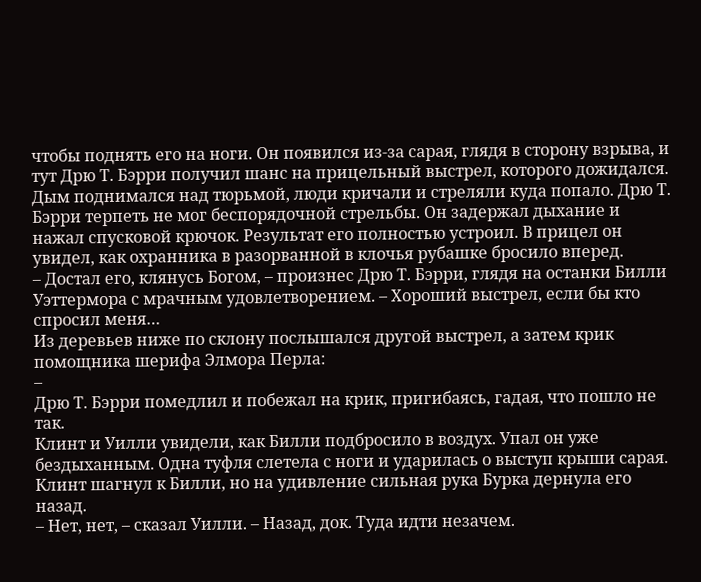чтобы поднять его на ноги. Он появился из-за сарая, глядя в сторону взрыва, и тут Дрю Т. Бэрри получил шанс на прицельный выстрел, которого дожидался.
Дым поднимался над тюрьмой, люди кричали и стреляли куда попало. Дрю Т. Бэрри терпеть не мог беспорядочной стрельбы. Он задержал дыхание и нажал спусковой крючок. Результат его полностью устроил. В прицел он увидел, как охранника в разорванной в клочья рубашке бросило вперед.
– Достал его, клянусь Богом, – произнес Дрю Т. Бэрри, глядя на останки Билли Уэттермора с мрачным удовлетворением. – Хороший выстрел, если бы кто спросил меня…
Из деревьев ниже по склону послышался другой выстрел, а затем крик помощника шерифа Элмора Перла:
–
Дрю Т. Бэрри помедлил и побежал на крик, пригибаясь, гадая, что пошло не так.
Клинт и Уилли увидели, как Билли подбросило в воздух. Упал он уже бездыханным. Одна туфля слетела с ноги и ударилась о выступ крыши сарая. Клинт шагнул к Билли, но на удивление сильная рука Бурка дернула его назад.
– Нет, нет, – сказал Уилли. – Назад, док. Туда идти незачем.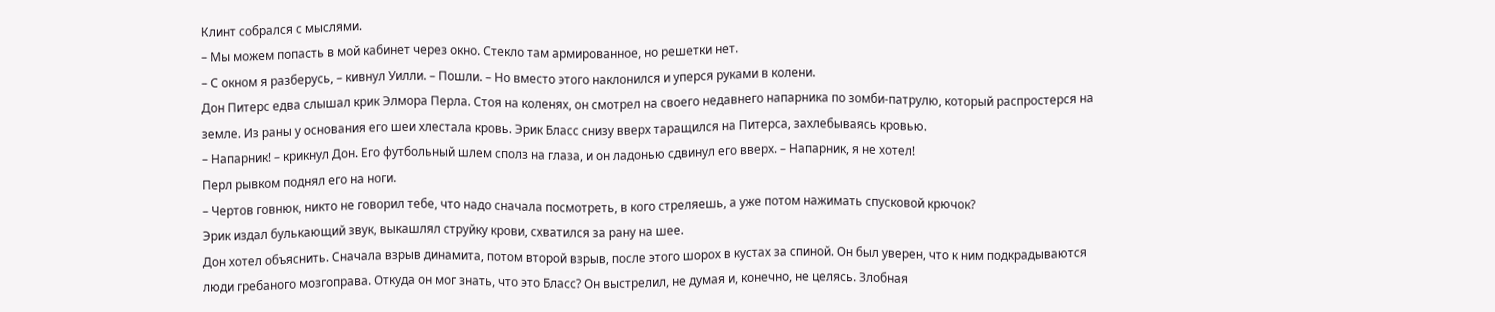Клинт собрался с мыслями.
– Мы можем попасть в мой кабинет через окно. Стекло там армированное, но решетки нет.
– С окном я разберусь, – кивнул Уилли. – Пошли. – Но вместо этого наклонился и уперся руками в колени.
Дон Питерс едва слышал крик Элмора Перла. Стоя на коленях, он смотрел на своего недавнего напарника по зомби-патрулю, который распростерся на земле. Из раны у основания его шеи хлестала кровь. Эрик Бласс снизу вверх таращился на Питерса, захлебываясь кровью.
– Напарник! – крикнул Дон. Его футбольный шлем сполз на глаза, и он ладонью сдвинул его вверх. – Напарник, я не хотел!
Перл рывком поднял его на ноги.
– Чертов говнюк, никто не говорил тебе, что надо сначала посмотреть, в кого стреляешь, а уже потом нажимать спусковой крючок?
Эрик издал булькающий звук, выкашлял струйку крови, схватился за рану на шее.
Дон хотел объяснить. Сначала взрыв динамита, потом второй взрыв, после этого шорох в кустах за спиной. Он был уверен, что к ним подкрадываются люди гребаного мозгоправа. Откуда он мог знать, что это Бласс? Он выстрелил, не думая и, конечно, не целясь. Злобная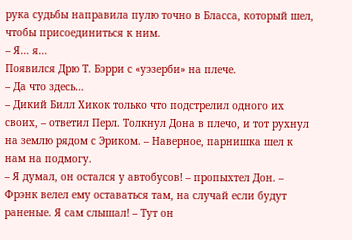рука судьбы направила пулю точно в Бласса, который шел, чтобы присоединиться к ним.
– Я… я…
Появился Дрю Т. Бэрри с «уэзерби» на плече.
– Да что здесь…
– Дикий Билл Хикок только что подстрелил одного их своих, – ответил Перл. Толкнул Дона в плечо, и тот рухнул на землю рядом с Эриком. – Наверное, парнишка шел к нам на подмогу.
– Я думал, он остался у автобусов! – пропыхтел Дон. – Фрэнк велел ему оставаться там, на случай если будут раненые. Я сам слышал! – Тут он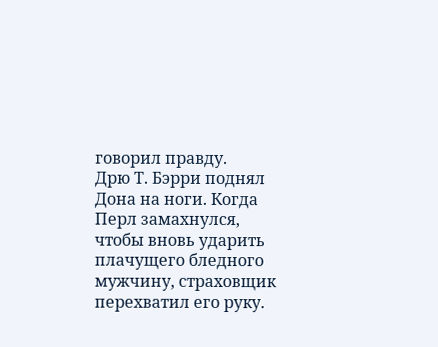говорил правду.
Дрю Т. Бэрри поднял Дона на ноги. Когда Перл замахнулся, чтобы вновь ударить плачущего бледного мужчину, страховщик перехватил его руку.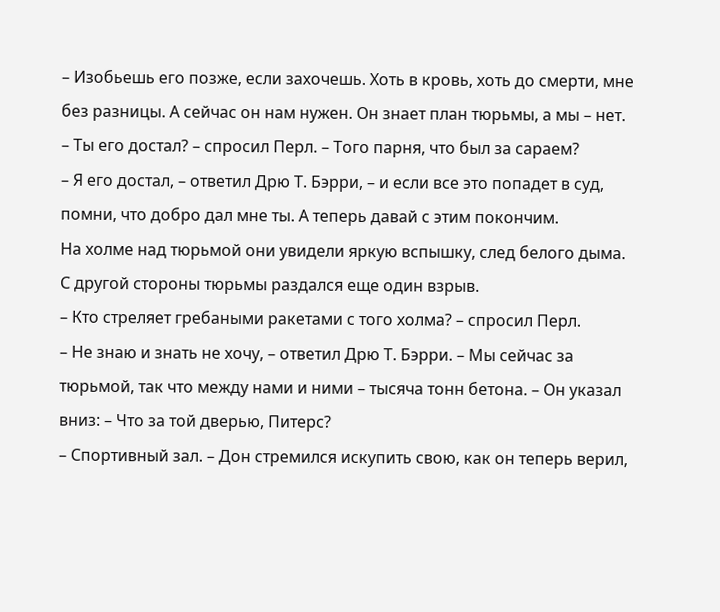– Изобьешь его позже, если захочешь. Хоть в кровь, хоть до смерти, мне без разницы. А сейчас он нам нужен. Он знает план тюрьмы, а мы – нет.
– Ты его достал? – спросил Перл. – Того парня, что был за сараем?
– Я его достал, – ответил Дрю Т. Бэрри, – и если все это попадет в суд, помни, что добро дал мне ты. А теперь давай с этим покончим.
На холме над тюрьмой они увидели яркую вспышку, след белого дыма. С другой стороны тюрьмы раздался еще один взрыв.
– Кто стреляет гребаными ракетами с того холма? – спросил Перл.
– Не знаю и знать не хочу, – ответил Дрю Т. Бэрри. – Мы сейчас за тюрьмой, так что между нами и ними – тысяча тонн бетона. – Он указал вниз: – Что за той дверью, Питерс?
– Спортивный зал. – Дон стремился искупить свою, как он теперь верил,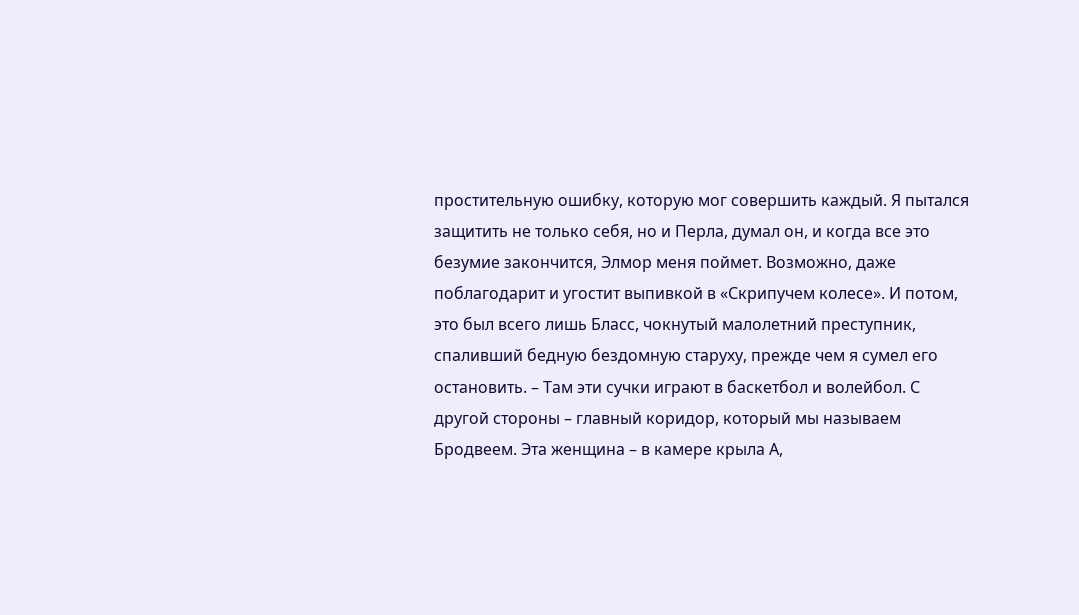простительную ошибку, которую мог совершить каждый. Я пытался защитить не только себя, но и Перла, думал он, и когда все это безумие закончится, Элмор меня поймет. Возможно, даже поблагодарит и угостит выпивкой в «Скрипучем колесе». И потом, это был всего лишь Бласс, чокнутый малолетний преступник, спаливший бедную бездомную старуху, прежде чем я сумел его остановить. – Там эти сучки играют в баскетбол и волейбол. С другой стороны – главный коридор, который мы называем Бродвеем. Эта женщина – в камере крыла А,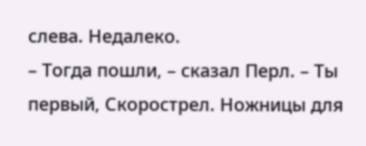слева. Недалеко.
– Тогда пошли, – сказал Перл. – Ты первый, Скорострел. Ножницы для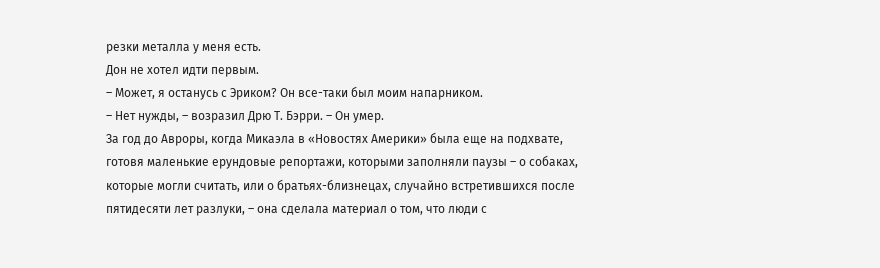резки металла у меня есть.
Дон не хотел идти первым.
– Может, я останусь с Эриком? Он все-таки был моим напарником.
– Нет нужды, – возразил Дрю Т. Бэрри. – Он умер.
За год до Авроры, когда Микаэла в «Новостях Америки» была еще на подхвате, готовя маленькие ерундовые репортажи, которыми заполняли паузы – о собаках, которые могли считать, или о братьях-близнецах, случайно встретившихся после пятидесяти лет разлуки, – она сделала материал о том, что люди с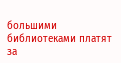большими библиотеками платят за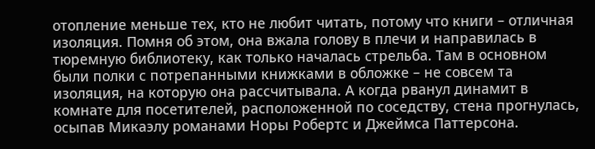отопление меньше тех, кто не любит читать, потому что книги – отличная изоляция. Помня об этом, она вжала голову в плечи и направилась в тюремную библиотеку, как только началась стрельба. Там в основном были полки с потрепанными книжками в обложке – не совсем та изоляция, на которую она рассчитывала. А когда рванул динамит в комнате для посетителей, расположенной по соседству, стена прогнулась, осыпав Микаэлу романами Норы Робертс и Джеймса Паттерсона.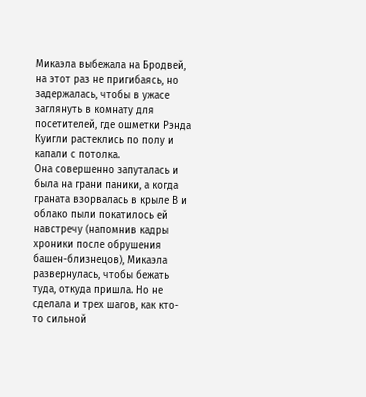Микаэла выбежала на Бродвей, на этот раз не пригибаясь, но задержалась, чтобы в ужасе заглянуть в комнату для посетителей, где ошметки Рэнда Куигли растеклись по полу и капали с потолка.
Она совершенно запуталась и была на грани паники, а когда граната взорвалась в крыле В и облако пыли покатилось ей навстречу (напомнив кадры хроники после обрушения башен-близнецов), Микаэла развернулась, чтобы бежать туда, откуда пришла. Но не сделала и трех шагов, как кто-то сильной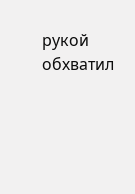рукой обхватил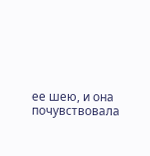ее шею, и она почувствовала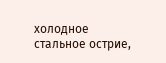холодное стальное острие,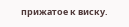прижатое к виску.